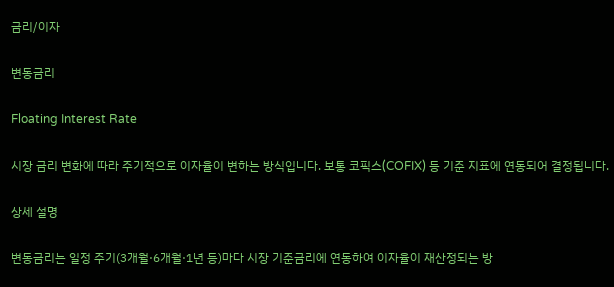금리/이자

변동금리

Floating Interest Rate

시장 금리 변화에 따라 주기적으로 이자율이 변하는 방식입니다. 보통 코픽스(COFIX) 등 기준 지표에 연동되어 결정됩니다.

상세 설명

변동금리는 일정 주기(3개월·6개월·1년 등)마다 시장 기준금리에 연동하여 이자율이 재산정되는 방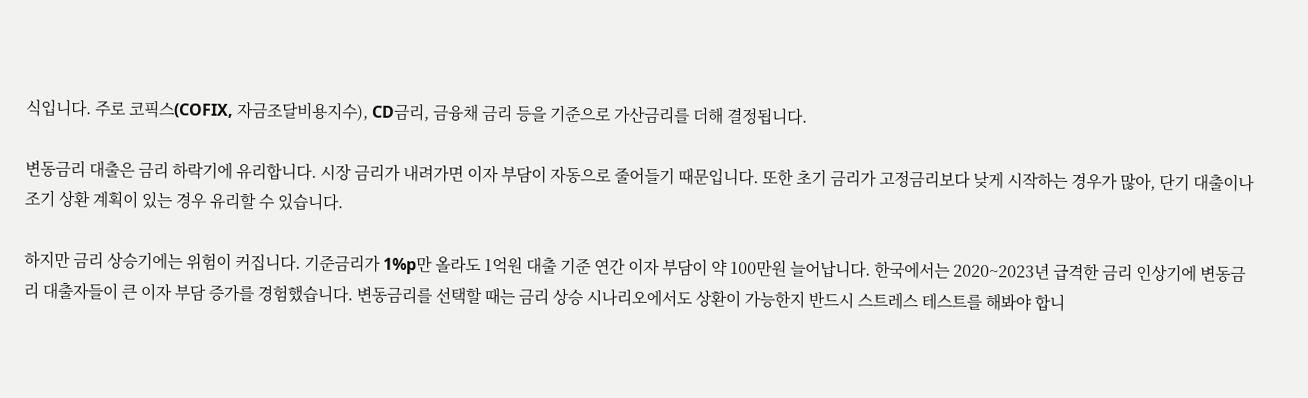식입니다. 주로 코픽스(COFIX, 자금조달비용지수), CD금리, 금융채 금리 등을 기준으로 가산금리를 더해 결정됩니다.

변동금리 대출은 금리 하락기에 유리합니다. 시장 금리가 내려가면 이자 부담이 자동으로 줄어들기 때문입니다. 또한 초기 금리가 고정금리보다 낮게 시작하는 경우가 많아, 단기 대출이나 조기 상환 계획이 있는 경우 유리할 수 있습니다.

하지만 금리 상승기에는 위험이 커집니다. 기준금리가 1%p만 올라도 1억원 대출 기준 연간 이자 부담이 약 100만원 늘어납니다. 한국에서는 2020~2023년 급격한 금리 인상기에 변동금리 대출자들이 큰 이자 부담 증가를 경험했습니다. 변동금리를 선택할 때는 금리 상승 시나리오에서도 상환이 가능한지 반드시 스트레스 테스트를 해봐야 합니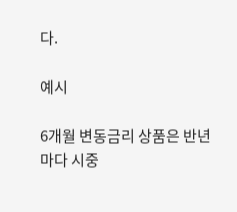다.

예시

6개월 변동금리 상품은 반년마다 시중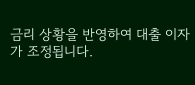금리 상황을 반영하여 대출 이자가 조정됩니다.